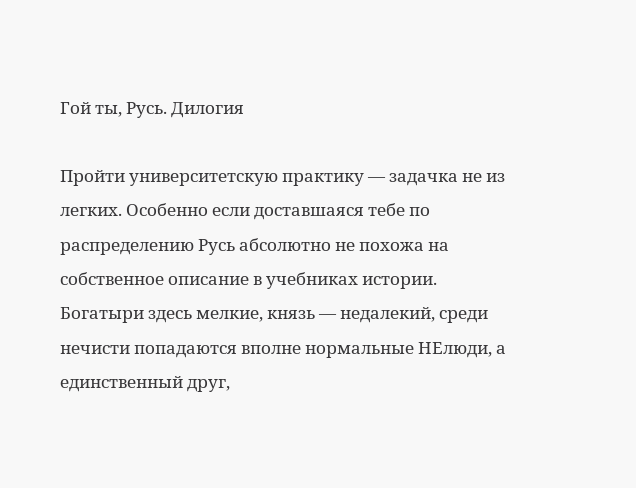Гой ты, Русь. Дилогия

Пройти университетскую практику — задачка не из легких. Особенно если доставшаяся тебе по распределению Русь абсолютно не похожа на собственное описание в учебниках истории. Богатыри здесь мелкие, князь — недалекий, среди нечисти попадаются вполне нормальные НЕлюди, а единственный друг,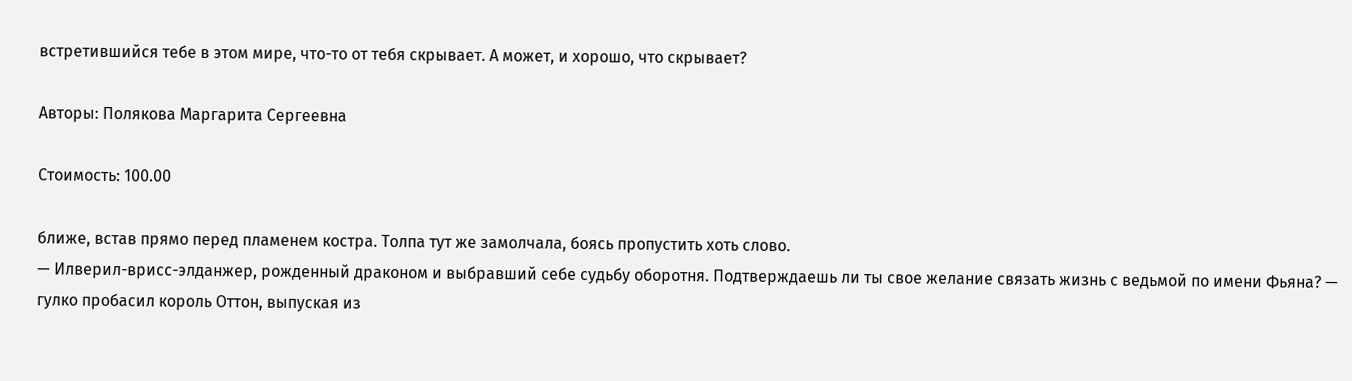встретившийся тебе в этом мире, что-то от тебя скрывает. А может, и хорошо, что скрывает?

Авторы: Полякова Маргарита Сергеевна

Стоимость: 100.00

ближе, встав прямо перед пламенем костра. Толпа тут же замолчала, боясь пропустить хоть слово.
— Илверил-врисс-элданжер, рожденный драконом и выбравший себе судьбу оборотня. Подтверждаешь ли ты свое желание связать жизнь с ведьмой по имени Фьяна? — гулко пробасил король Оттон, выпуская из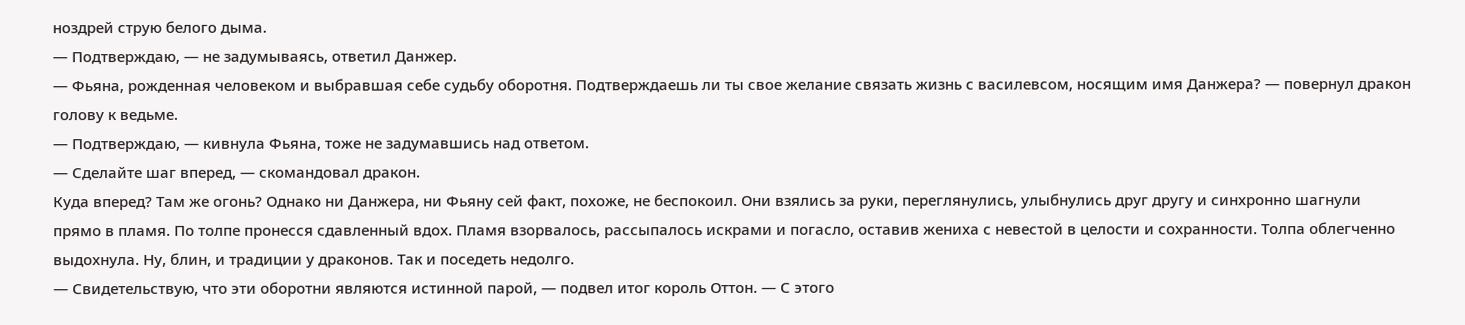ноздрей струю белого дыма.
— Подтверждаю, — не задумываясь, ответил Данжер.
— Фьяна, рожденная человеком и выбравшая себе судьбу оборотня. Подтверждаешь ли ты свое желание связать жизнь с василевсом, носящим имя Данжера? — повернул дракон голову к ведьме.
— Подтверждаю, — кивнула Фьяна, тоже не задумавшись над ответом.
— Сделайте шаг вперед, — скомандовал дракон.
Куда вперед? Там же огонь? Однако ни Данжера, ни Фьяну сей факт, похоже, не беспокоил. Они взялись за руки, переглянулись, улыбнулись друг другу и синхронно шагнули прямо в пламя. По толпе пронесся сдавленный вдох. Пламя взорвалось, рассыпалось искрами и погасло, оставив жениха с невестой в целости и сохранности. Толпа облегченно выдохнула. Ну, блин, и традиции у драконов. Так и поседеть недолго.
— Свидетельствую, что эти оборотни являются истинной парой, — подвел итог король Оттон. — С этого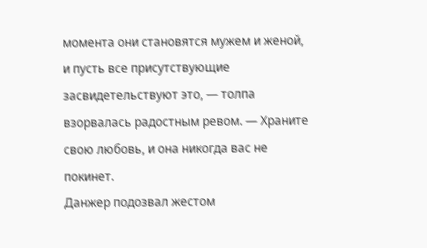момента они становятся мужем и женой, и пусть все присутствующие засвидетельствуют это, — толпа взорвалась радостным ревом. — Храните свою любовь, и она никогда вас не покинет.
Данжер подозвал жестом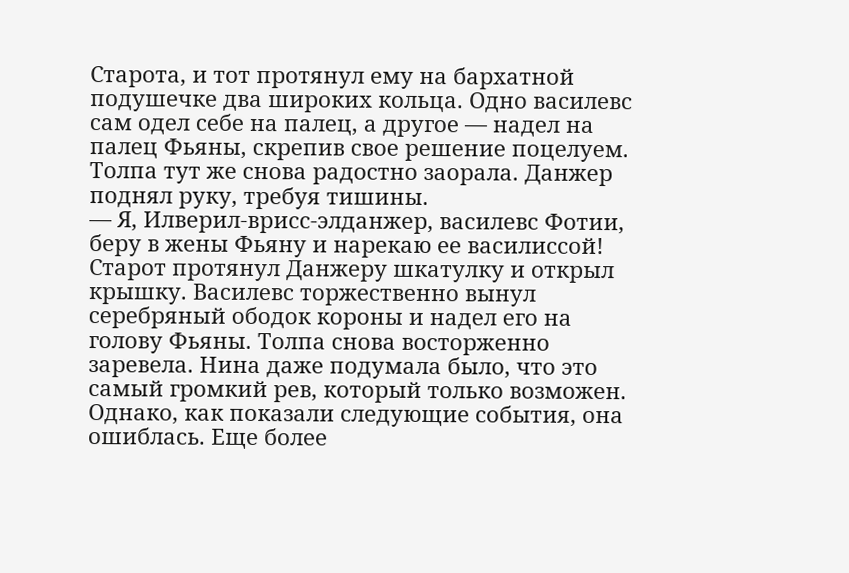Старота, и тот протянул ему на бархатной подушечке два широких кольца. Одно василевс сам одел себе на палец, а другое — надел на палец Фьяны, скрепив свое решение поцелуем. Толпа тут же снова радостно заорала. Данжер поднял руку, требуя тишины.
— Я, Илверил-врисс-элданжер, василевс Фотии, беру в жены Фьяну и нарекаю ее василиссой!
Старот протянул Данжеру шкатулку и открыл крышку. Василевс торжественно вынул серебряный ободок короны и надел его на голову Фьяны. Толпа снова восторженно заревела. Нина даже подумала было, что это самый громкий рев, который только возможен. Однако, как показали следующие события, она ошиблась. Еще более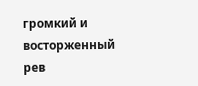громкий и восторженный рев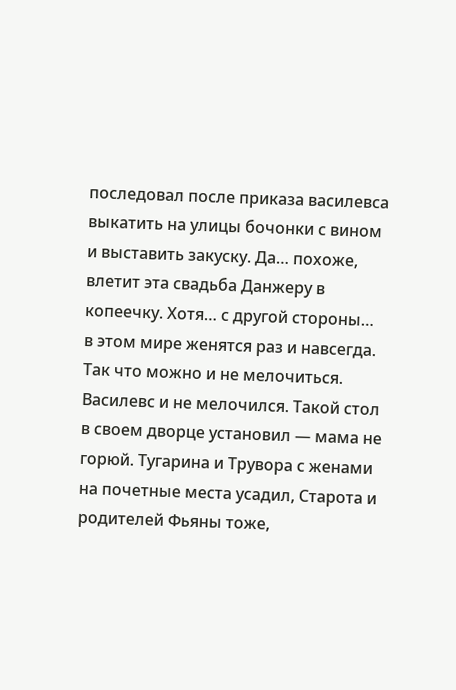последовал после приказа василевса выкатить на улицы бочонки с вином и выставить закуску. Да… похоже, влетит эта свадьба Данжеру в копеечку. Хотя… с другой стороны… в этом мире женятся раз и навсегда. Так что можно и не мелочиться.
Василевс и не мелочился. Такой стол в своем дворце установил — мама не горюй. Тугарина и Трувора с женами на почетные места усадил, Старота и родителей Фьяны тоже,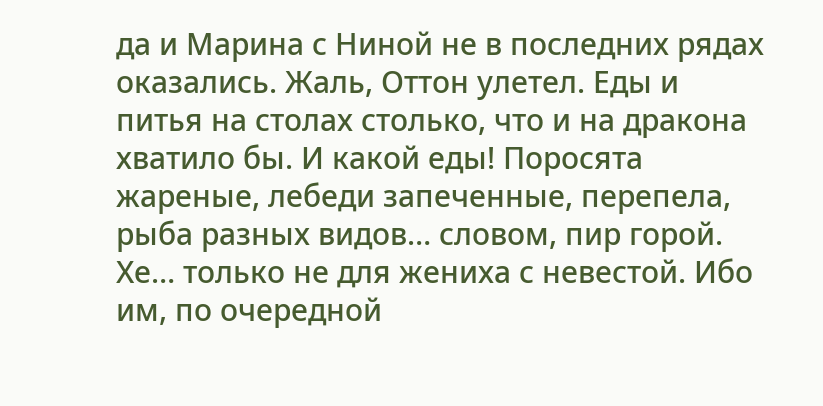да и Марина с Ниной не в последних рядах оказались. Жаль, Оттон улетел. Еды и питья на столах столько, что и на дракона хватило бы. И какой еды! Поросята жареные, лебеди запеченные, перепела, рыба разных видов… словом, пир горой. Хе… только не для жениха с невестой. Ибо им, по очередной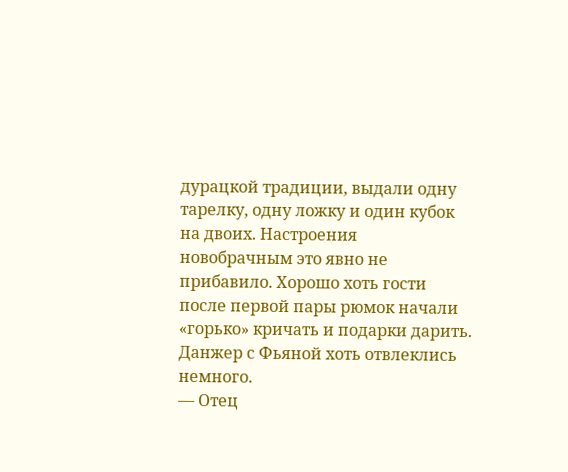дурацкой традиции, выдали одну тарелку, одну ложку и один кубок на двоих. Настроения новобрачным это явно не прибавило. Хорошо хоть гости после первой пары рюмок начали «горько» кричать и подарки дарить. Данжер с Фьяной хоть отвлеклись немного.
— Отец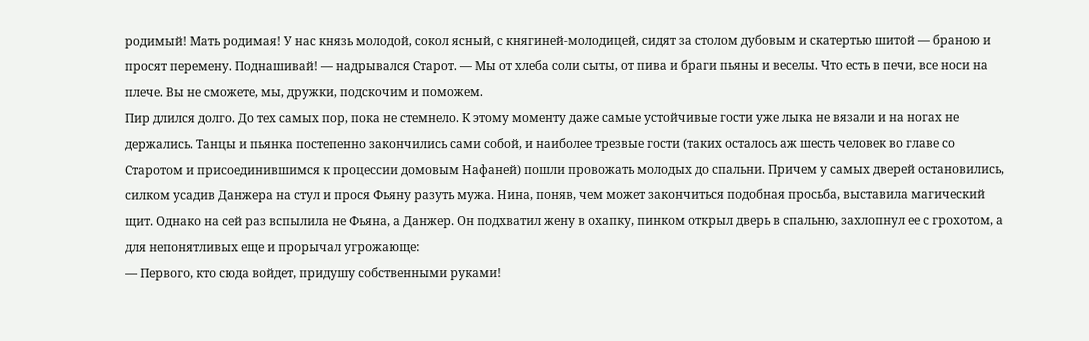родимый! Мать родимая! У нас князь молодой, сокол ясный, с княгиней-молодицей, сидят за столом дубовым и скатертью шитой — браною и просят перемену. Поднашивай! — надрывался Старот. — Мы от хлеба соли сыты, от пива и браги пьяны и веселы. Что есть в печи, все носи на плече. Вы не сможете, мы, дружки, подскочим и поможем.
Пир длился долго. До тех самых пор, пока не стемнело. К этому моменту даже самые устойчивые гости уже лыка не вязали и на ногах не держались. Танцы и пьянка постепенно закончились сами собой, и наиболее трезвые гости (таких осталось аж шесть человек во главе со Старотом и присоединившимся к процессии домовым Нафаней) пошли провожать молодых до спальни. Причем у самых дверей остановились, силком усадив Данжера на стул и прося Фьяну разуть мужа. Нина, поняв, чем может закончиться подобная просьба, выставила магический щит. Однако на сей раз вспылила не Фьяна, а Данжер. Он подхватил жену в охапку, пинком открыл дверь в спальню, захлопнул ее с грохотом, а для непонятливых еще и прорычал угрожающе:
— Первого, кто сюда войдет, придушу собственными руками!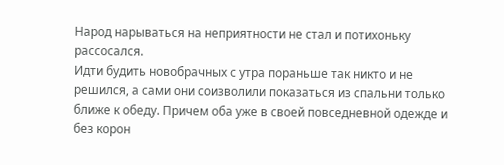Народ нарываться на неприятности не стал и потихоньку рассосался.
Идти будить новобрачных с утра пораньше так никто и не решился, а сами они соизволили показаться из спальни только ближе к обеду. Причем оба уже в своей повседневной одежде и без корон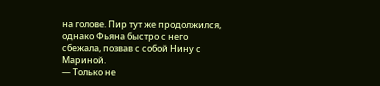на голове. Пир тут же продолжился, однако Фьяна быстро с него сбежала, позвав с собой Нину с Мариной.
— Только не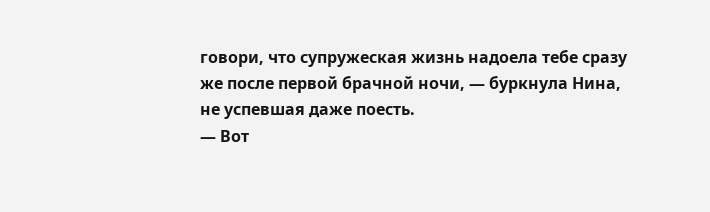говори, что супружеская жизнь надоела тебе сразу же после первой брачной ночи, — буркнула Нина, не успевшая даже поесть.
— Вот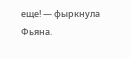еще! — фыркнула Фьяна.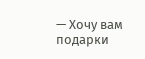— Хочу вам подарки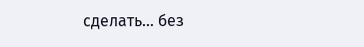сделать… без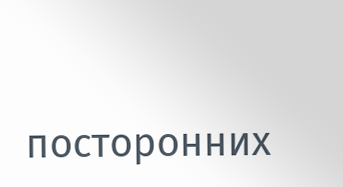посторонних